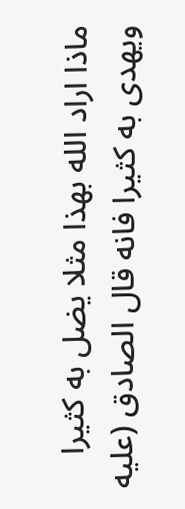ماذا اراد الله بهذا مثلا يضل به كثيرا ويهدى به كثيرا فانه قال الصادق (عليه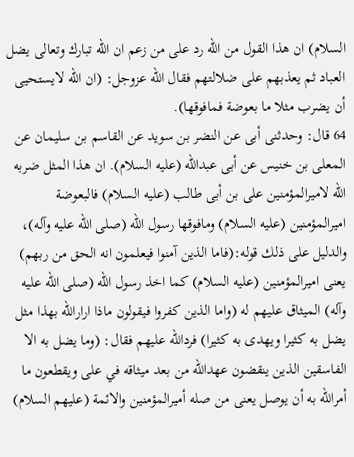السلام) ان هذا القول من الله رد على من زعم ان الله تبارك وتعالى يضل العباد ثم يعذبهم على ضلالتهم فقال الله عزوجل: (ان الله لايستحيى أن يضرب مثلا ما بعوضة فمافوقها).
64 قال: وحدثنى أبى عن النضر بن سويد عن القاسم بن سليمان عن المعلى بن خنيس عن أبى عبدالله (عليه السلام). ان هذا المثل ضربه الله لاميرالمؤمنين على بن أبى طالب (عليه السلام) فالبعوضة اميرالمؤمنين (عليه السلام) ومافوقها رسول الله (صلى الله عليه وآله)، والدليل على ذلك قوله:(فاما الذين آمنوا فيعلمون انه الحق من ربهم) يعنى اميرالمؤمنين (عليه السلام) كما اخذ رسول الله (صلى الله عليه وآله) الميثاق عليهم له (واما الذين كفروا فيقولون ماذا ارارالله بهذا مثل يضل به كثيرا ويهدى به كثيرا) فردالله عليهم فقال: (وما يضل به الا الفاسقين الذين ينقضون عهدالله من بعد ميثاقه في على ويقطعون ما أمرالله به أن يوصل يعنى من صله أميرالمؤمنين والائمة (عليهم السلام)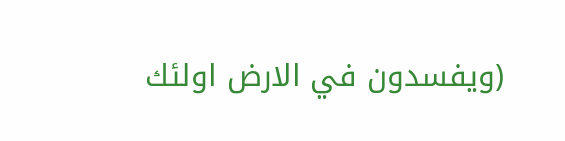(ويفسدون في الارض اولئك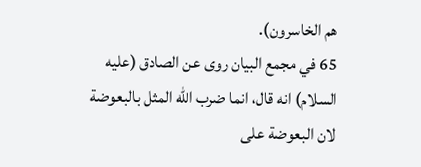هم الخاسرون).
65 في مجمع البيان روى عن الصادق (عليه السلام) انه قال، انما ضرب الله المثل بالبعوضة لان البعوضة على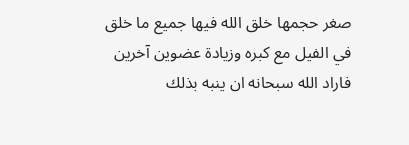صغر حجمها خلق الله فيها جميع ما خلق في الفيل مع كبره وزيادة عضوين آخرين فاراد الله سبحانه ان ينبه بذلك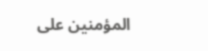المؤمنين على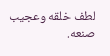لطف خلقه وعجيب صنعه.